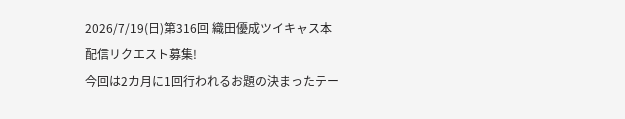2026/7/19(日)第316回 織田優成ツイキャス本配信リクエスト募集!
今回は2カ月に1回行われるお題の決まったテー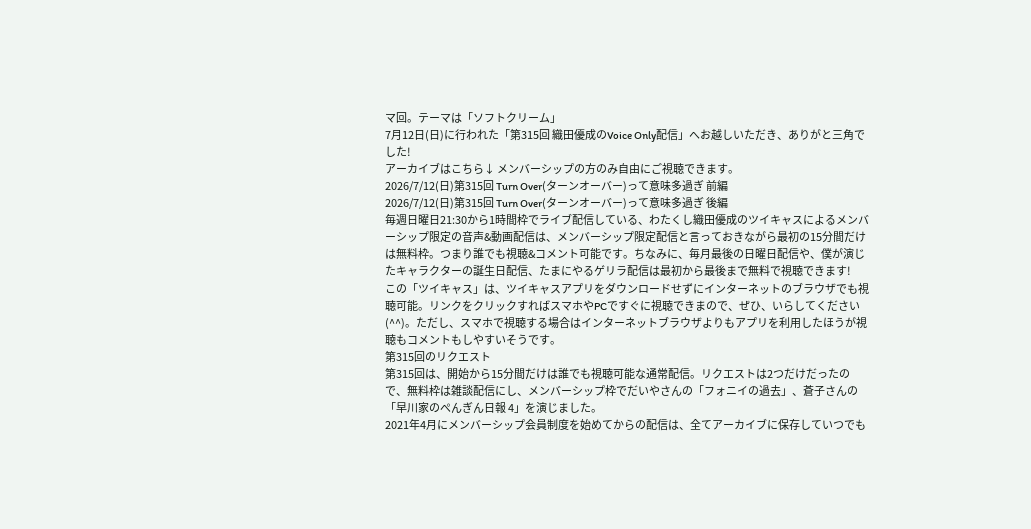マ回。テーマは「ソフトクリーム」
7月12日(日)に行われた「第315回 織田優成のVoice Only配信」へお越しいただき、ありがと三角でした!
アーカイブはこちら↓ メンバーシップの方のみ自由にご視聴できます。
2026/7/12(日)第315回 Turn Over(ターンオーバー)って意味多過ぎ 前編
2026/7/12(日)第315回 Turn Over(ターンオーバー)って意味多過ぎ 後編
毎週日曜日21:30から1時間枠でライブ配信している、わたくし織田優成のツイキャスによるメンバーシップ限定の音声&動画配信は、メンバーシップ限定配信と言っておきながら最初の15分間だけは無料枠。つまり誰でも視聴&コメント可能です。ちなみに、毎月最後の日曜日配信や、僕が演じたキャラクターの誕生日配信、たまにやるゲリラ配信は最初から最後まで無料で視聴できます!
この「ツイキャス」は、ツイキャスアプリをダウンロードせずにインターネットのブラウザでも視聴可能。リンクをクリックすればスマホやPCですぐに視聴できまので、ぜひ、いらしてください(^^)。ただし、スマホで視聴する場合はインターネットブラウザよりもアプリを利用したほうが視聴もコメントもしやすいそうです。
第315回のリクエスト
第315回は、開始から15分間だけは誰でも視聴可能な通常配信。リクエストは2つだけだったので、無料枠は雑談配信にし、メンバーシップ枠でだいやさんの「フォニイの過去」、蒼子さんの「早川家のぺんぎん日報 4」を演じました。
2021年4月にメンバーシップ会員制度を始めてからの配信は、全てアーカイブに保存していつでも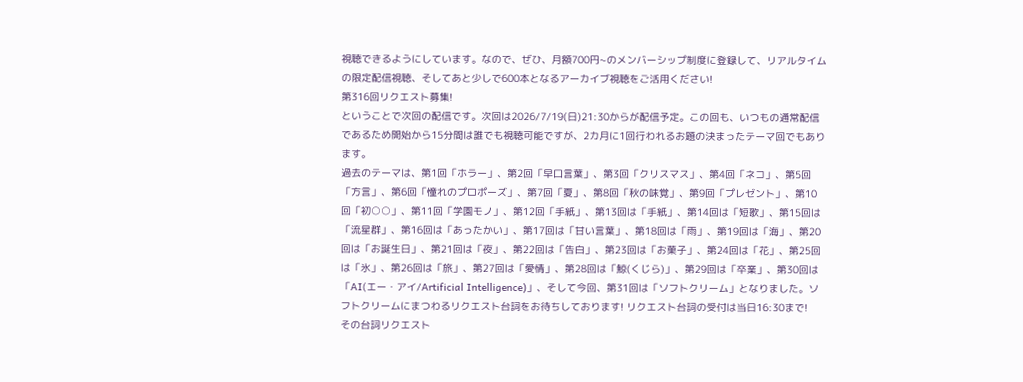視聴できるようにしています。なので、ぜひ、月額700円~のメンバーシップ制度に登録して、リアルタイムの限定配信視聴、そしてあと少しで600本となるアーカイブ視聴をご活用ください!
第316回リクエスト募集!
ということで次回の配信です。次回は2026/7/19(日)21:30からが配信予定。この回も、いつもの通常配信であるため開始から15分間は誰でも視聴可能ですが、2カ月に1回行われるお題の決まったテーマ回でもあります。
過去のテーマは、第1回「ホラー」、第2回「早口言葉」、第3回「クリスマス」、第4回「ネコ」、第5回「方言」、第6回「憧れのプロポーズ」、第7回「夏」、第8回「秋の味覚」、第9回「プレゼント」、第10回「初○○」、第11回「学園モノ」、第12回「手紙」、第13回は「手紙」、第14回は「短歌」、第15回は「流星群」、第16回は「あったかい」、第17回は「甘い言葉」、第18回は「雨」、第19回は「海」、第20回は「お誕生日」、第21回は「夜」、第22回は「告白」、第23回は「お菓子」、第24回は「花」、第25回は「氷」、第26回は「旅」、第27回は「愛情」、第28回は「鯨(くじら)」、第29回は「卒業」、第30回は「AI(エー・アイ/Artificial Intelligence)」、そして今回、第31回は「ソフトクリーム」となりました。ソフトクリームにまつわるリクエスト台詞をお待ちしております! リクエスト台詞の受付は当日16:30まで!
その台詞リクエスト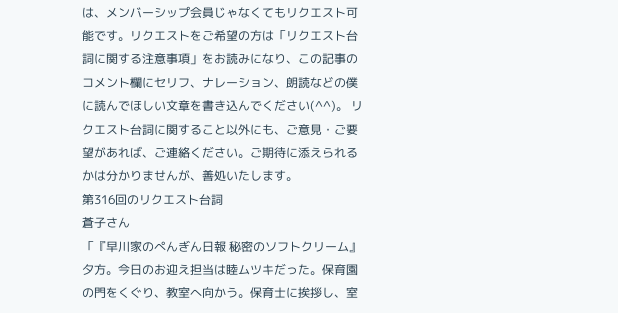は、メンバーシップ会員じゃなくてもリクエスト可能です。リクエストをご希望の方は「リクエスト台詞に関する注意事項」をお読みになり、この記事のコメント欄にセリフ、ナレーション、朗読などの僕に読んでほしい文章を書き込んでください(^^)。 リクエスト台詞に関すること以外にも、ご意見・ご要望があれば、ご連絡ください。ご期待に添えられるかは分かりませんが、善処いたします。
第316回のリクエスト台詞
蒼子さん
「『早川家のぺんぎん日報 秘密のソフトクリーム』
夕方。今日のお迎え担当は睦ムツキだった。保育園の門をくぐり、教室へ向かう。保育士に挨拶し、室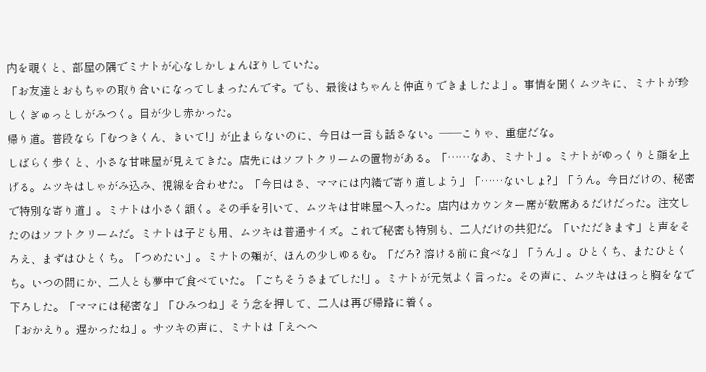内を覗くと、部屋の隅でミナトが心なしかしょんぼりしていた。
「お友達とおもちゃの取り合いになってしまったんです。でも、最後はちゃんと仲直りできましたよ」。事情を聞くムツキに、ミナトが珍しくぎゅっとしがみつく。目が少し赤かった。
帰り道。普段なら「むつきくん、きいて!」が止まらないのに、今日は一言も話さない。——こりゃ、重症だな。
しばらく歩くと、小さな甘味屋が見えてきた。店先にはソフトクリームの置物がある。「……なあ、ミナト」。ミナトがゆっくりと顔を上げる。ムツキはしゃがみ込み、視線を合わせた。「今日はさ、ママには内緒で寄り道しよう」「……ないしょ?」「うん。今日だけの、秘密で特別な寄り道」。ミナトは小さく頷く。その手を引いて、ムツキは甘味屋へ入った。店内はカウンター席が数席あるだけだった。注文したのはソフトクリームだ。ミナトは子ども用、ムツキは普通サイズ。これで秘密も特別も、二人だけの共犯だ。「いただきます」と声をそろえ、まずはひとくち。「つめたい」。ミナトの頬が、ほんの少しゆるむ。「だろ? 溶ける前に食べな」「うん」。ひとくち、またひとくち。いつの間にか、二人とも夢中で食べていた。「ごちそうさまでした!」。ミナトが元気よく言った。その声に、ムツキはほっと胸をなで下ろした。「ママには秘密な」「ひみつね」そう念を押して、二人は再び帰路に着く。
「おかえり。遅かったね」。サツキの声に、ミナトは「えへへ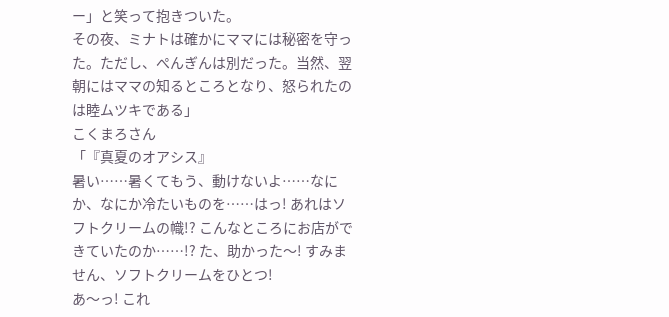ー」と笑って抱きついた。
その夜、ミナトは確かにママには秘密を守った。ただし、ぺんぎんは別だった。当然、翌朝にはママの知るところとなり、怒られたのは睦ムツキである」
こくまろさん
「『真夏のオアシス』
暑い……暑くてもう、動けないよ……なにか、なにか冷たいものを……はっ! あれはソフトクリームの幟!? こんなところにお店ができていたのか……!? た、助かった〜! すみません、ソフトクリームをひとつ!
あ〜っ! これ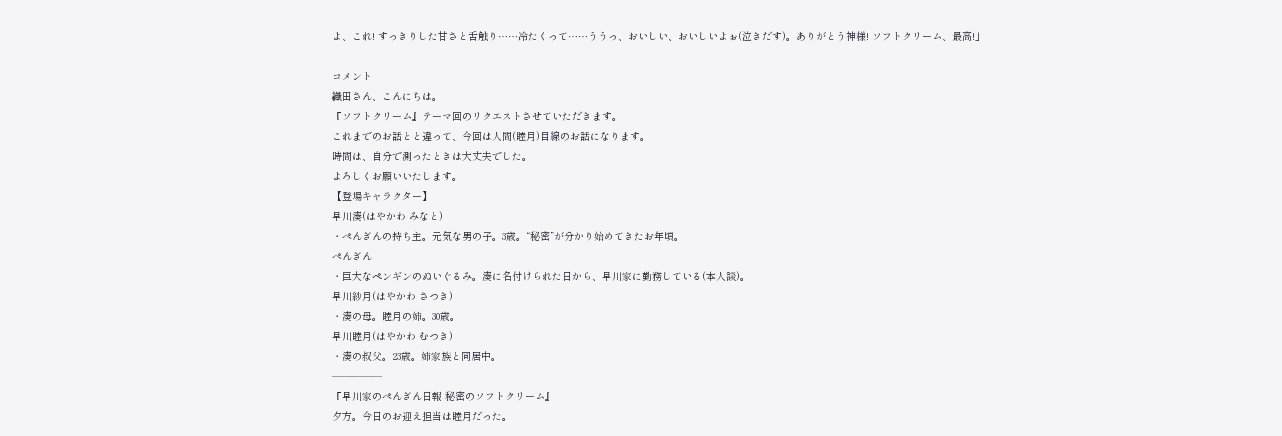よ、これ! すっきりした甘さと舌触り……冷たくって……ううっ、おいしい、おいしいよぉ(泣きだす)。ありがとう神様! ソフトクリーム、最高!」

コメント
織田さん、こんにちは。
『ソフトクリーム』テーマ回のリクエストさせていただきます。
これまでのお話とと違って、今回は人間(睦月)目線のお話になります。
時間は、自分で測ったときは大丈夫でした。
よろしくお願いいたします。
【登場キャラクター】
早川湊(はやかわ みなと)
・ぺんぎんの持ち主。元気な男の子。3歳。“秘密”が分かり始めてきたお年頃。
ぺんぎん
・巨大なペンギンのぬいぐるみ。湊に名付けられた日から、早川家に勤務している(本人談)。
早川紗月(はやかわ さつき)
・湊の母。睦月の姉。30歳。
早川睦月(はやかわ むつき)
・湊の叔父。23歳。姉家族と同居中。
—————
『早川家のぺんぎん日報 秘密のソフトクリーム』
夕方。今日のお迎え担当は睦月だった。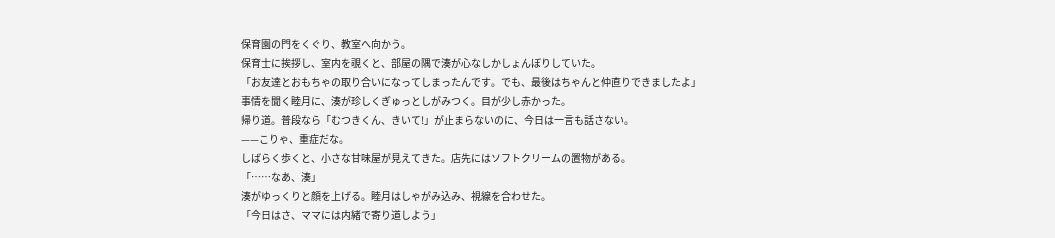保育園の門をくぐり、教室へ向かう。
保育士に挨拶し、室内を覗くと、部屋の隅で湊が心なしかしょんぼりしていた。
「お友達とおもちゃの取り合いになってしまったんです。でも、最後はちゃんと仲直りできましたよ」
事情を聞く睦月に、湊が珍しくぎゅっとしがみつく。目が少し赤かった。
帰り道。普段なら「むつきくん、きいて!」が止まらないのに、今日は一言も話さない。
——こりゃ、重症だな。
しばらく歩くと、小さな甘味屋が見えてきた。店先にはソフトクリームの置物がある。
「……なあ、湊」
湊がゆっくりと顔を上げる。睦月はしゃがみ込み、視線を合わせた。
「今日はさ、ママには内緒で寄り道しよう」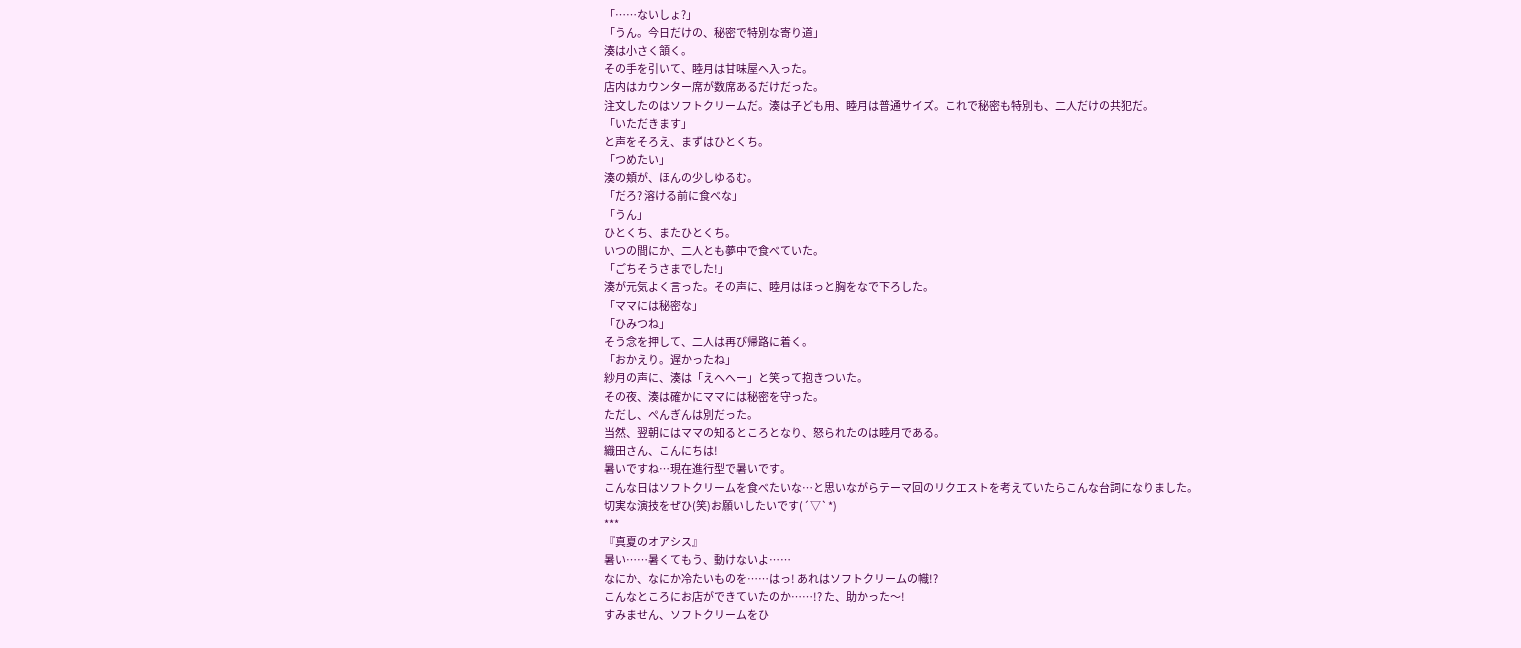「……ないしょ?」
「うん。今日だけの、秘密で特別な寄り道」
湊は小さく頷く。
その手を引いて、睦月は甘味屋へ入った。
店内はカウンター席が数席あるだけだった。
注文したのはソフトクリームだ。湊は子ども用、睦月は普通サイズ。これで秘密も特別も、二人だけの共犯だ。
「いただきます」
と声をそろえ、まずはひとくち。
「つめたい」
湊の頬が、ほんの少しゆるむ。
「だろ? 溶ける前に食べな」
「うん」
ひとくち、またひとくち。
いつの間にか、二人とも夢中で食べていた。
「ごちそうさまでした!」
湊が元気よく言った。その声に、睦月はほっと胸をなで下ろした。
「ママには秘密な」
「ひみつね」
そう念を押して、二人は再び帰路に着く。
「おかえり。遅かったね」
紗月の声に、湊は「えへへー」と笑って抱きついた。
その夜、湊は確かにママには秘密を守った。
ただし、ぺんぎんは別だった。
当然、翌朝にはママの知るところとなり、怒られたのは睦月である。
織田さん、こんにちは!
暑いですね…現在進行型で暑いです。
こんな日はソフトクリームを食べたいな…と思いながらテーマ回のリクエストを考えていたらこんな台詞になりました。
切実な演技をぜひ(笑)お願いしたいです(´▽`*)
***
『真夏のオアシス』
暑い……暑くてもう、動けないよ……
なにか、なにか冷たいものを……はっ! あれはソフトクリームの幟!?
こんなところにお店ができていたのか……!? た、助かった〜!
すみません、ソフトクリームをひ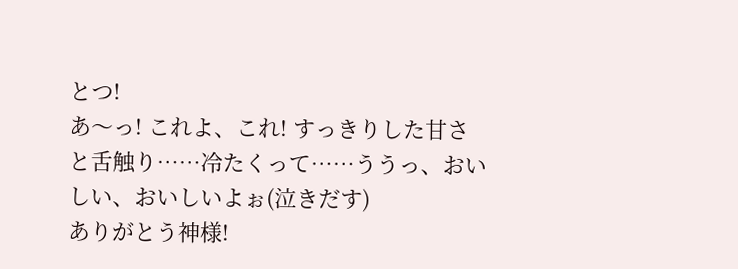とつ!
あ〜っ! これよ、これ! すっきりした甘さと舌触り……冷たくって……ううっ、おいしい、おいしいよぉ(泣きだす)
ありがとう神様!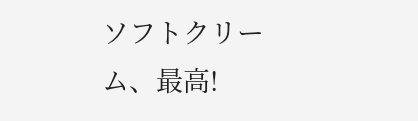ソフトクリーム、最高!